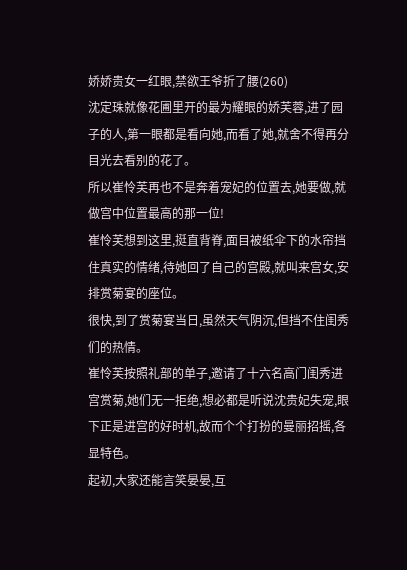娇娇贵女一红眼,禁欲王爷折了腰(260)
沈定珠就像花圃里开的最为耀眼的娇芙蓉,进了园子的人,第一眼都是看向她,而看了她,就舍不得再分目光去看别的花了。
所以崔怜芙再也不是奔着宠妃的位置去,她要做,就做宫中位置最高的那一位!
崔怜芙想到这里,挺直背脊,面目被纸伞下的水帘挡住真实的情绪,待她回了自己的宫殿,就叫来宫女,安排赏菊宴的座位。
很快,到了赏菊宴当日,虽然天气阴沉,但挡不住闺秀们的热情。
崔怜芙按照礼部的单子,邀请了十六名高门闺秀进宫赏菊,她们无一拒绝,想必都是听说沈贵妃失宠,眼下正是进宫的好时机,故而个个打扮的曼丽招摇,各显特色。
起初,大家还能言笑晏晏,互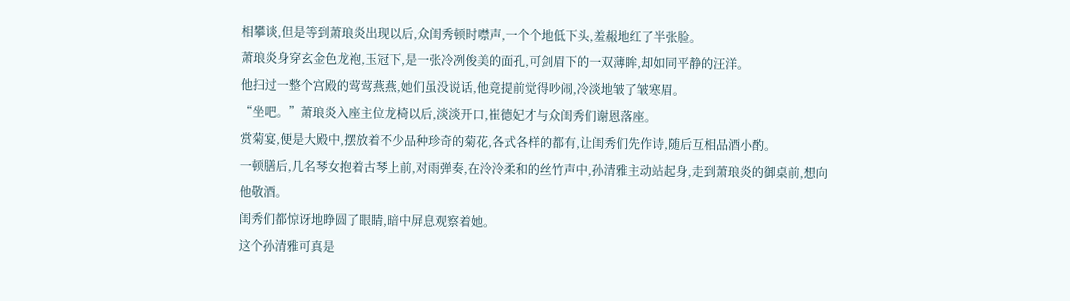相攀谈,但是等到萧琅炎出现以后,众闺秀顿时噤声,一个个地低下头,羞赧地红了半张脸。
萧琅炎身穿玄金色龙袍,玉冠下,是一张冷冽俊美的面孔,可剑眉下的一双薄眸,却如同平静的汪洋。
他扫过一整个宫殿的莺莺燕燕,她们虽没说话,他竟提前觉得吵闹,冷淡地皱了皱寒眉。
“坐吧。”萧琅炎入座主位龙椅以后,淡淡开口,崔德妃才与众闺秀们谢恩落座。
赏菊宴,便是大殿中,摆放着不少品种珍奇的菊花,各式各样的都有,让闺秀们先作诗,随后互相品酒小酌。
一顿膳后,几名琴女抱着古琴上前,对雨弹奏,在泠泠柔和的丝竹声中,孙清雅主动站起身,走到萧琅炎的御桌前,想向他敬酒。
闺秀们都惊讶地睁圆了眼睛,暗中屏息观察着她。
这个孙清雅可真是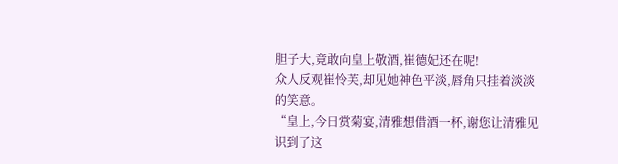胆子大,竟敢向皇上敬酒,崔德妃还在呢!
众人反观崔怜芙,却见她神色平淡,唇角只挂着淡淡的笑意。
“皇上,今日赏菊宴,清雅想借酒一杯,谢您让清雅见识到了这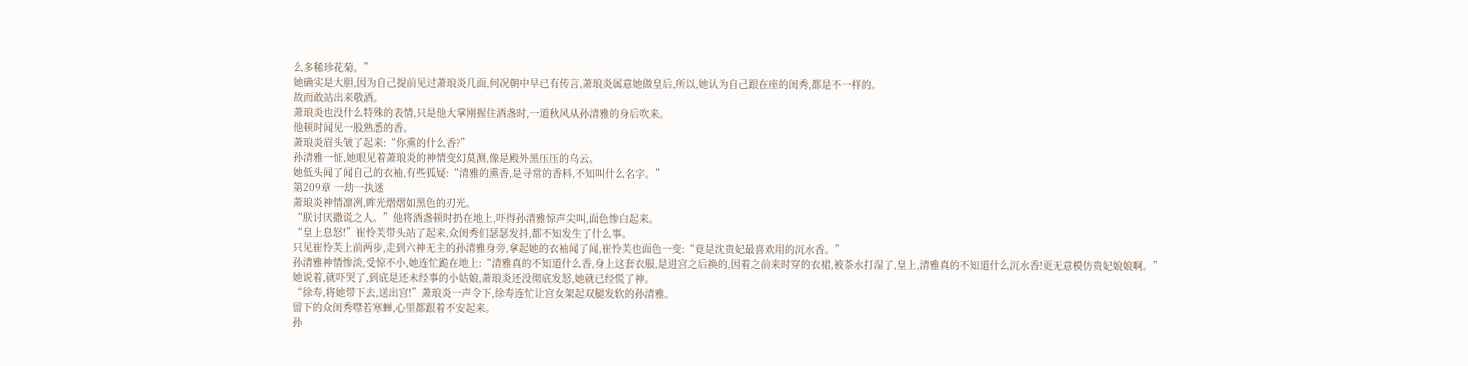么多稀珍花菊。”
她确实是大胆,因为自己提前见过萧琅炎几面,何况朝中早已有传言,萧琅炎属意她做皇后,所以,她认为自己跟在座的闺秀,都是不一样的。
故而敢站出来敬酒。
萧琅炎也没什么特殊的表情,只是他大掌刚握住酒盏时,一道秋风从孙清雅的身后吹来。
他顿时闻见一股熟悉的香。
萧琅炎眉头皱了起来:“你熏的什么香?”
孙清雅一怔,她眼见着萧琅炎的神情变幻莫测,像是殿外黑压压的乌云。
她低头闻了闻自己的衣袖,有些狐疑:“清雅的熏香,是寻常的香料,不知叫什么名字。”
第209章 一劫一执迷
萧琅炎神情凛冽,眸光熠熠如黑色的刃光。
“朕讨厌撒谎之人。”他将酒盏顿时扔在地上,吓得孙清雅惊声尖叫,面色惨白起来。
“皇上息怒!”崔怜芙带头站了起来,众闺秀们瑟瑟发抖,都不知发生了什么事。
只见崔怜芙上前两步,走到六神无主的孙清雅身旁,拿起她的衣袖闻了闻,崔怜芙也面色一变:“竟是沈贵妃最喜欢用的沉水香。”
孙清雅神情惨淡,受惊不小,她连忙跪在地上:“清雅真的不知道什么香,身上这套衣服,是进宫之后换的,因着之前来时穿的衣裙,被茶水打湿了,皇上,清雅真的不知道什么沉水香!更无意模仿贵妃娘娘啊。”
她说着,就吓哭了,到底是还未经事的小姑娘,萧琅炎还没彻底发怒,她就已经慌了神。
“徐寿,将她带下去,送出宫!”萧琅炎一声令下,徐寿连忙让宫女架起双腿发软的孙清雅。
留下的众闺秀噤若寒蝉,心里都跟着不安起来。
孙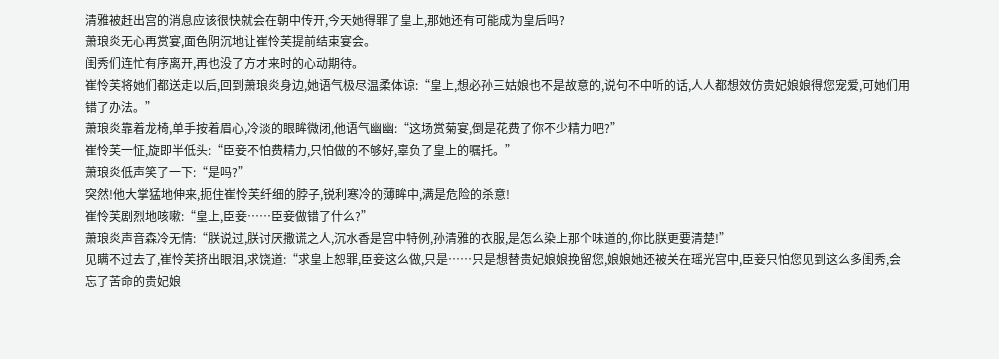清雅被赶出宫的消息应该很快就会在朝中传开,今天她得罪了皇上,那她还有可能成为皇后吗?
萧琅炎无心再赏宴,面色阴沉地让崔怜芙提前结束宴会。
闺秀们连忙有序离开,再也没了方才来时的心动期待。
崔怜芙将她们都送走以后,回到萧琅炎身边,她语气极尽温柔体谅:“皇上,想必孙三姑娘也不是故意的,说句不中听的话,人人都想效仿贵妃娘娘得您宠爱,可她们用错了办法。”
萧琅炎靠着龙椅,单手按着眉心,冷淡的眼眸微闭,他语气幽幽:“这场赏菊宴,倒是花费了你不少精力吧?”
崔怜芙一怔,旋即半低头:“臣妾不怕费精力,只怕做的不够好,辜负了皇上的嘱托。”
萧琅炎低声笑了一下:“是吗?”
突然!他大掌猛地伸来,扼住崔怜芙纤细的脖子,锐利寒冷的薄眸中,满是危险的杀意!
崔怜芙剧烈地咳嗽:“皇上,臣妾……臣妾做错了什么?”
萧琅炎声音森冷无情:“朕说过,朕讨厌撒谎之人,沉水香是宫中特例,孙清雅的衣服,是怎么染上那个味道的,你比朕更要清楚!”
见瞒不过去了,崔怜芙挤出眼泪,求饶道:“求皇上恕罪,臣妾这么做,只是……只是想替贵妃娘娘挽留您,娘娘她还被关在瑶光宫中,臣妾只怕您见到这么多闺秀,会忘了苦命的贵妃娘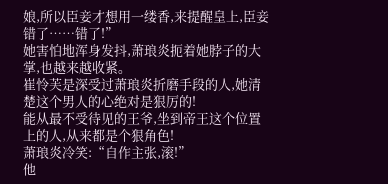娘,所以臣妾才想用一缕香,来提醒皇上,臣妾错了……错了!”
她害怕地浑身发抖,萧琅炎扼着她脖子的大掌,也越来越收紧。
崔怜芙是深受过萧琅炎折磨手段的人,她清楚这个男人的心绝对是狠厉的!
能从最不受待见的王爷,坐到帝王这个位置上的人,从来都是个狠角色!
萧琅炎冷笑:“自作主张,滚!”
他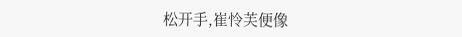松开手,崔怜芙便像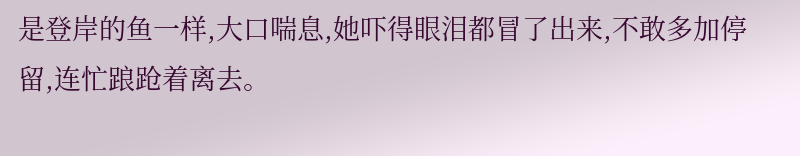是登岸的鱼一样,大口喘息,她吓得眼泪都冒了出来,不敢多加停留,连忙踉跄着离去。